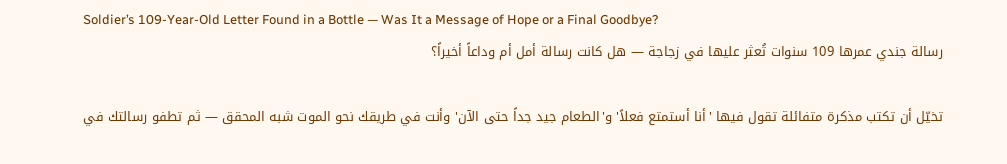Soldier’s 109-Year-Old Letter Found in a Bottle — Was It a Message of Hope or a Final Goodbye?
رسالة جندي عمرها 109 سنوات تُعثر عليها في زجاجة — هل كانت رسالة أمل أم وداعاً أخيراً؟

تخيّل أن تكتب مذكرة متفائلة تقول فيها 'أنا أستمتع فعلاً' و'الطعام جيد جداً حتى الآن' وأنت في طريقك نحو الموت شبه المحقق — ثم تطفو رسالتك في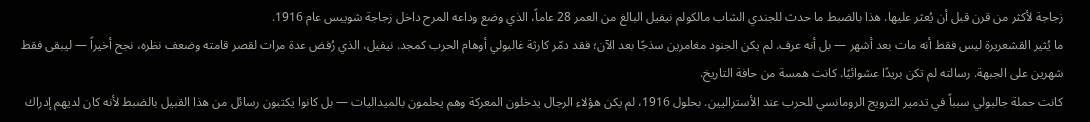زجاجة لأكثر من قرن قبل أن يُعثر عليها. هذا بالضبط ما حدث للجندي الشاب مالكولم نيفيل البالغ من العمر 28 عاماً، الذي وضع وداعه المرح داخل زجاجة شويبس عام 1916.
ما يُثير القشعريرة ليس فقط أنه مات بعد أشهر — بل أنه عرف. لم يكن الجنود مغامرين سذجًا بعد الآن؛ فقد دمّر كارثة غالبولي أوهام الحرب كمجد. نيفيل، الذي رُفض عدة مرات لقصر قامته وضعف نظره، نجح أخيراً — ليبقى فقط شهرين على الجبهة. رسالته لم تكن بريدًا عشوائيًا. كانت همسة من حافة التاريخ.
كانت حملة جالبولي سبباً في تدمير الترويج الرومانسي للحرب عند الأستراليين. بحلول 1916، لم يكن هؤلاء الرجال يدخلون المعركة وهم يحلمون بالميداليات — بل كانوا يكتبون رسائل من هذا القبيل بالضبط لأنه كان لديهم إدراك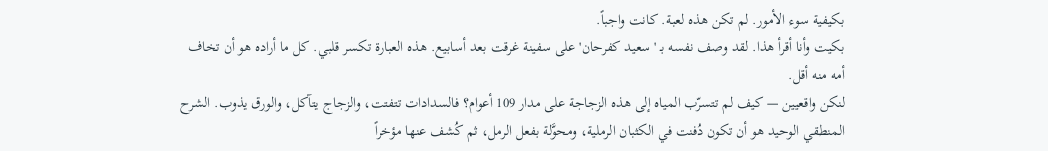بكيفية سوء الأمور. لم تكن هذه لعبة. كانت واجباً.
بكيت وأنا أقرأ هذا. لقد وصف نفسه بـ 'سعيد كفرحان' على سفينة غرقت بعد أسابيع. هذه العبارة تكسر قلبي. كل ما أراده هو أن تخاف أمه منه أقل.
لنكن واقعيين — كيف لم تتسرّب المياه إلى هذه الزجاجة على مدار 109 أعوام؟ فالسدادات تتفتت، والزجاج يتآكل، والورق يذوب. الشرح المنطقي الوحيد هو أن تكون دُفنت في الكثبان الرملية، ومحوَّلة بفعل الرمل، ثم كُشف عنها مؤخراً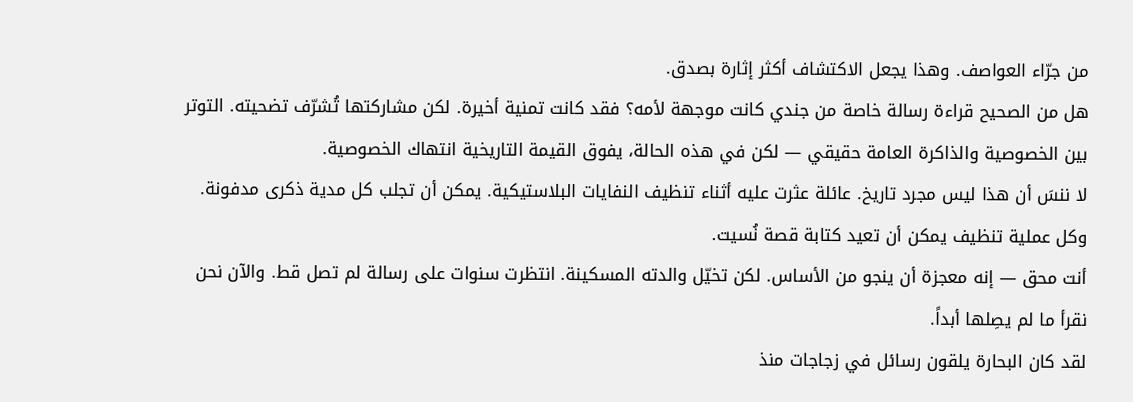من جرّاء العواصف. وهذا يجعل الاكتشاف أكثر إثارة بصدق.
هل من الصحيح قراءة رسالة خاصة من جندي كانت موجهة لأمه؟ فقد كانت تمنية أخيرة. لكن مشاركتها تُشرّف تضحيته. التوتر بين الخصوصية والذاكرة العامة حقيقي — لكن في هذه الحالة، يفوق القيمة التاريخية انتهاك الخصوصية.
لا ننسَ أن هذا ليس مجرد تاريخ. عائلة عثرت عليه أثناء تنظيف النفايات البلاستيكية. يمكن أن تجلب كل مدية ذكرى مدفونة. وكل عملية تنظيف يمكن أن تعيد كتابة قصة نُسيت.
أنت محق — إنه معجزة أن ينجو من الأساس. لكن تخيّل والدته المسكينة. انتظرت سنوات على رسالة لم تصل قط. والآن نحن نقرأ ما لم يصِلها أبداً.
لقد كان البحارة يلقون رسائل في زجاجات منذ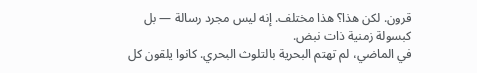قرون. لكن هذا؟ هذا مختلف. إنه ليس مجرد رسالة — بل كبسولة زمنية ذات نبض.
في الماضي، لم تهتم البحرية بالتلوث البحري. كانوا يلقون كل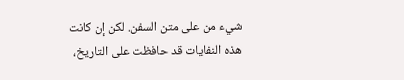شيء من على متن السفن. لكن إن كانت هذه النفايات قد حافظت على التاريخ،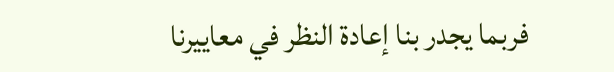فربما يجدر بنا إعادة النظر في معاييرنا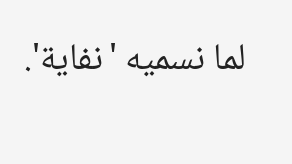لما نسميه 'نفاية'.